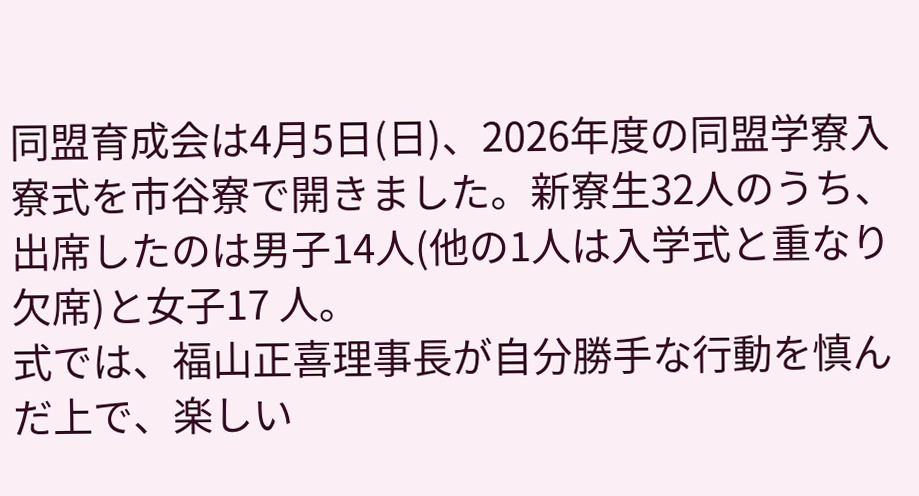同盟育成会は4月5日(日)、2026年度の同盟学寮入寮式を市谷寮で開きました。新寮生32人のうち、出席したのは男子14人(他の1人は入学式と重なり欠席)と女子17 人。
式では、福山正喜理事長が自分勝手な行動を慎んだ上で、楽しい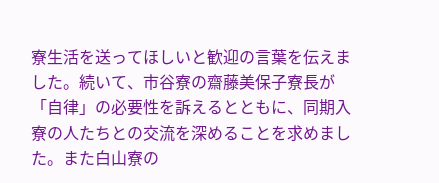寮生活を送ってほしいと歓迎の言葉を伝えました。続いて、市谷寮の齋藤美保子寮長が「自律」の必要性を訴えるとともに、同期入寮の人たちとの交流を深めることを求めました。また白山寮の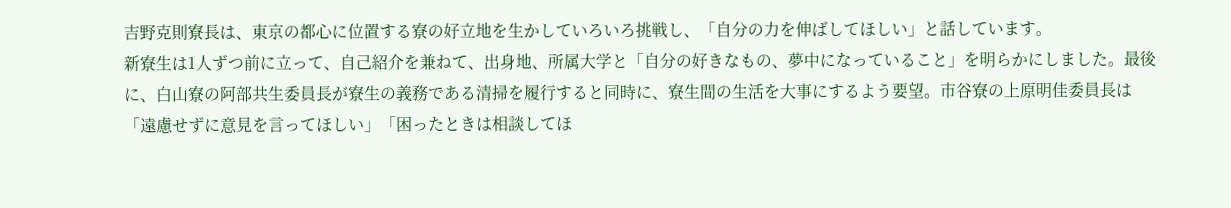吉野克則寮長は、東京の都心に位置する寮の好立地を生かしていろいろ挑戦し、「自分の力を伸ばしてほしい」と話しています。
新寮生は1人ずつ前に立って、自己紹介を兼ねて、出身地、所属大学と「自分の好きなもの、夢中になっていること」を明らかにしました。最後に、白山寮の阿部共生委員長が寮生の義務である清掃を履行すると同時に、寮生間の生活を大事にするよう要望。市谷寮の上原明佳委員長は「遠慮せずに意見を言ってほしい」「困ったときは相談してほ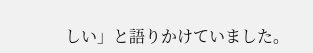しい」と語りかけていました。